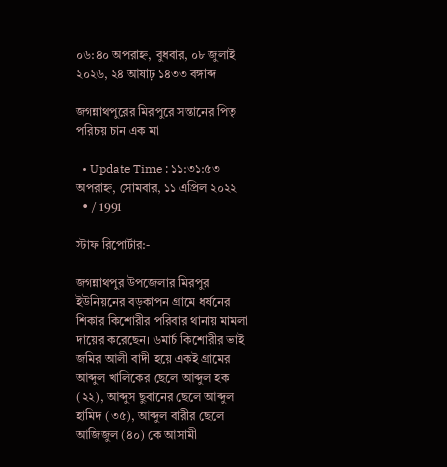০৬:৪০ অপরাহ্ন, বুধবার, ০৮ জুলাই ২০২৬, ২৪ আষাঢ় ১৪৩৩ বঙ্গাব্দ

জগন্নাথপুরের মিরপুরে সন্তানের পিতৃ পরিচয় চান এক মা

  • Update Time : ১১:৩১:৫৩ অপরাহ্ন, সোমবার, ১১ এপ্রিল ২০২২
  • / 1991

স্টাফ রিপোর্টার:-

জগন্নাথপুর উপজেলার মিরপুর ইউনিয়নের বড়কাপন গ্রামে ধর্ষনের শিকার কিশোরীর পরিবার থানায় মামলা দায়ের করেছেন। ৬মার্চ কিশোরীর ভাই জমির আলী বাদী হয়ে একই গ্রামের আব্দুল খালিকের ছেলে আব্দুল হক (২২), আব্দুস ছুবানের ছেলে আব্দুল হামিদ (৩৫), আব্দুল বারীর ছেলে আজিজুল (৪০) কে আসামী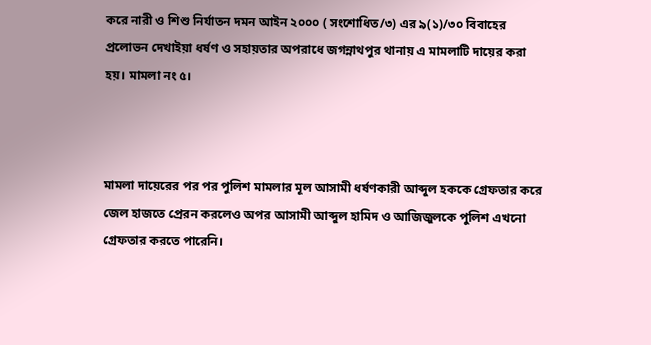করে নারী ও শিশু নির্যাতন দমন আইন ২০০০ ( সংশোধিত/৩) এর ৯(১)/৩০ বিবাহের প্রলোভন দেখাইয়া ধর্ষণ ও সহায়তার অপরাধে জগন্নাথপুর থানায় এ মামলাটি দায়ের করা হয়। মামলা নং ৫।



মামলা দায়েরের পর পর পুলিশ মামলার মূল আসামী ধর্ষণকারী আব্দুল হককে গ্রেফতার করে জেল হাজতে প্রেরন করলেও অপর আসামী আব্দুল হামিদ ও আজিজুলকে পুলিশ এখনো গ্রেফতার করতে পারেনি।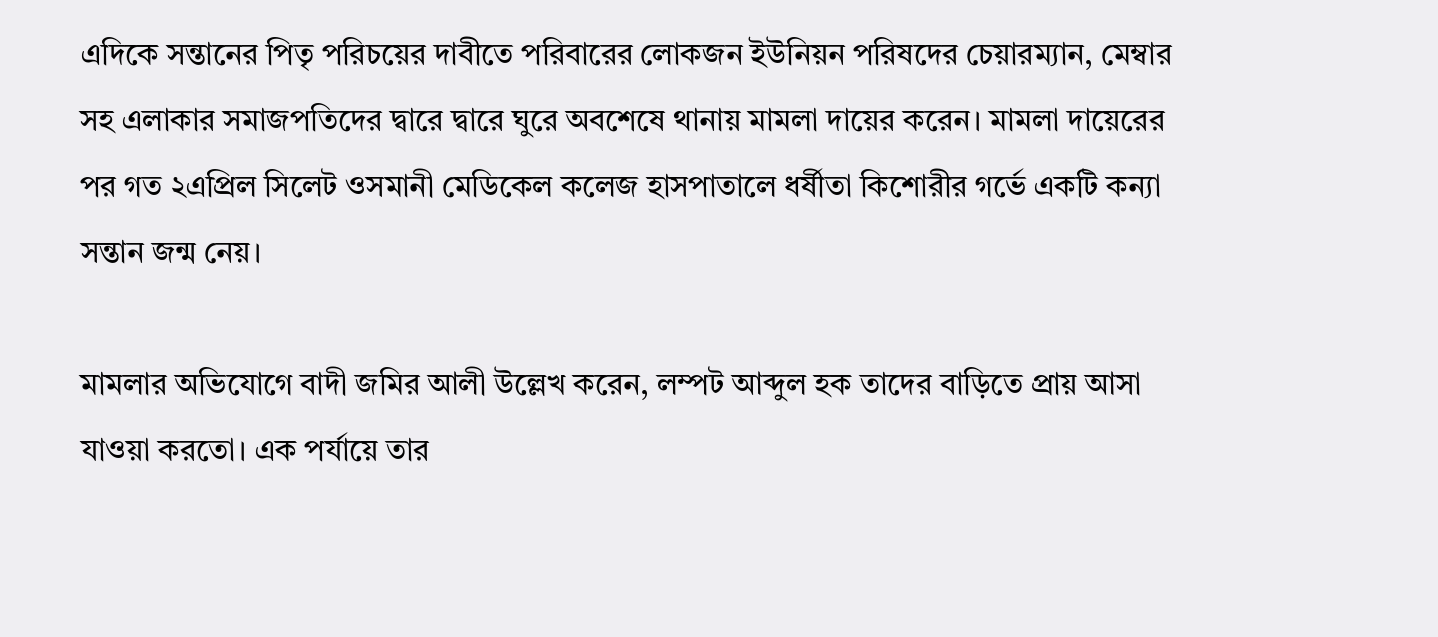এদিকে সন্তানের পিতৃ পরিচয়ের দাবীতে পরিবারের লোকজন ইউনিয়ন পরিষদের চেয়ারম্যান, মেম্বার সহ এলাকার সমাজপতিদের দ্বারে দ্বারে ঘুরে অবশেষে থানায় মামলা দায়ের করেন। মামলা দায়েরের পর গত ২এপ্রিল সিলেট ওসমানী মেডিকেল কলেজ হাসপাতালে ধর্ষীতা কিশোরীর গর্ভে একটি কন্যা সন্তান জন্ম নেয়।

মামলার অভিযোগে বাদী জমির আলী উল্লেখ করেন, লম্পট আব্দুল হক তাদের বাড়িতে প্রায় আসা যাওয়া করতো। এক পর্যায়ে তার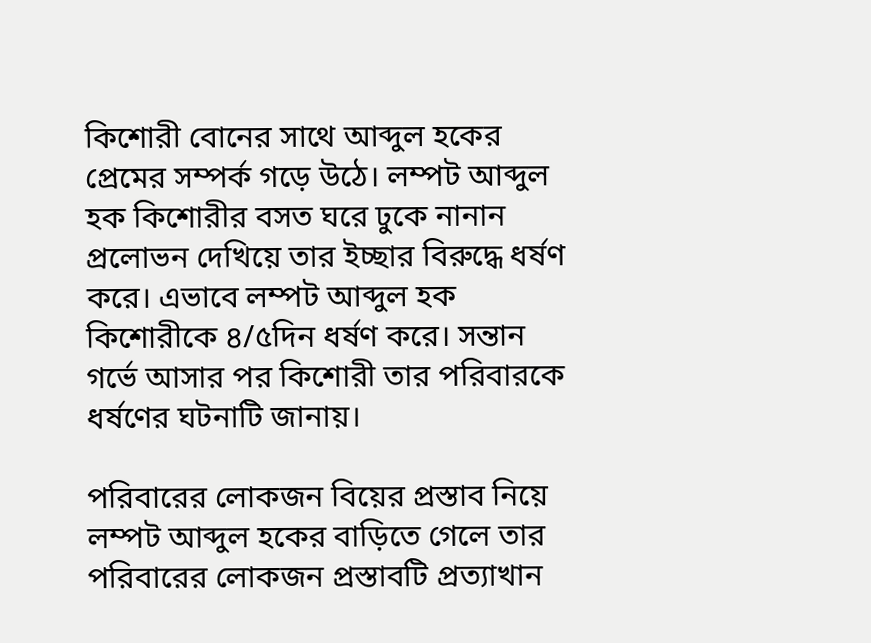কিশোরী বোনের সাথে আব্দুল হকের প্রেমের সম্পর্ক গড়ে উঠে। লম্পট আব্দুল হক কিশোরীর বসত ঘরে ঢুকে নানান প্রলোভন দেখিয়ে তার ইচ্ছার বিরুদ্ধে ধর্ষণ করে। এভাবে লম্পট আব্দুল হক কিশোরীকে ৪/৫দিন ধর্ষণ করে। সন্তান গর্ভে আসার পর কিশোরী তার পরিবারকে ধর্ষণের ঘটনাটি জানায়।

পরিবারের লোকজন বিয়ের প্রস্তাব নিয়ে লম্পট আব্দুল হকের বাড়িতে গেলে তার পরিবারের লোকজন প্রস্তাবটি প্রত্যাখান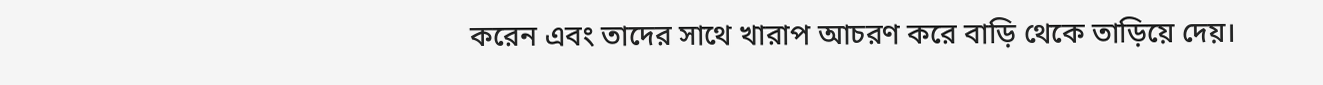করেন এবং তাদের সাথে খারাপ আচরণ করে বাড়ি থেকে তাড়িয়ে দেয়।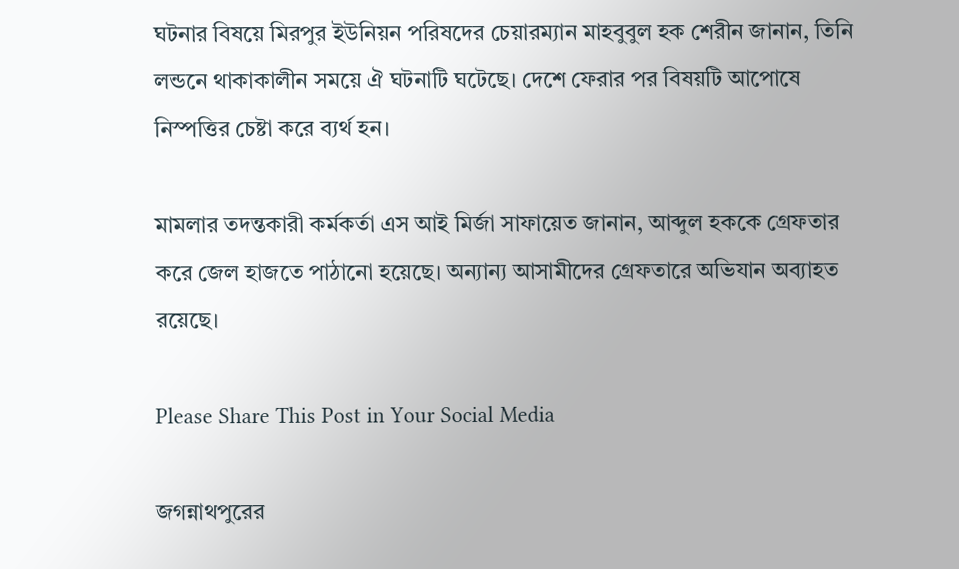ঘটনার বিষয়ে মিরপুর ইউনিয়ন পরিষদের চেয়ারম্যান মাহবুবুল হক শেরীন জানান, তিনি লন্ডনে থাকাকালীন সময়ে ঐ ঘটনাটি ঘটেছে। দেশে ফেরার পর বিষয়টি আপোষে নিস্পত্তির চেষ্টা করে ব্যর্থ হন।

মামলার তদন্তকারী কর্মকর্তা এস আই মির্জা সাফায়েত জানান, আব্দুল হককে গ্রেফতার করে জেল হাজতে পাঠানো হয়েছে। অন্যান্য আসামীদের গ্রেফতারে অভিযান অব্যাহত রয়েছে।

Please Share This Post in Your Social Media

জগন্নাথপুরের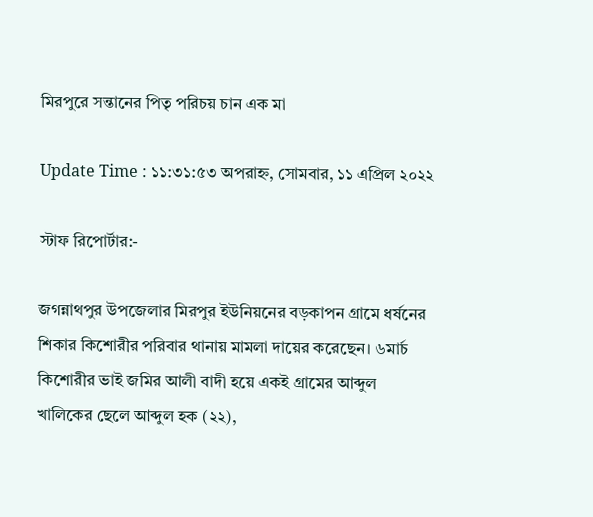মিরপুরে সন্তানের পিতৃ পরিচয় চান এক মা

Update Time : ১১:৩১:৫৩ অপরাহ্ন, সোমবার, ১১ এপ্রিল ২০২২

স্টাফ রিপোর্টার:-

জগন্নাথপুর উপজেলার মিরপুর ইউনিয়নের বড়কাপন গ্রামে ধর্ষনের শিকার কিশোরীর পরিবার থানায় মামলা দায়ের করেছেন। ৬মার্চ কিশোরীর ভাই জমির আলী বাদী হয়ে একই গ্রামের আব্দুল খালিকের ছেলে আব্দুল হক (২২),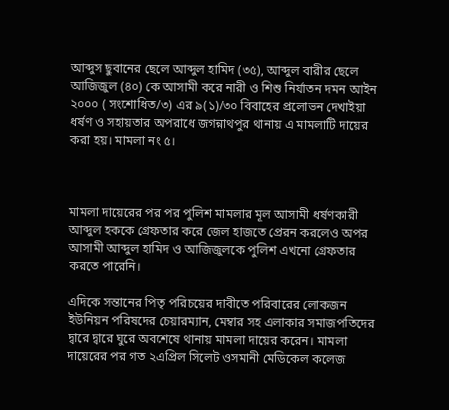আব্দুস ছুবানের ছেলে আব্দুল হামিদ (৩৫), আব্দুল বারীর ছেলে আজিজুল (৪০) কে আসামী করে নারী ও শিশু নির্যাতন দমন আইন ২০০০ ( সংশোধিত/৩) এর ৯(১)/৩০ বিবাহের প্রলোভন দেখাইয়া ধর্ষণ ও সহায়তার অপরাধে জগন্নাথপুর থানায় এ মামলাটি দায়ের করা হয়। মামলা নং ৫।



মামলা দায়েরের পর পর পুলিশ মামলার মূল আসামী ধর্ষণকারী আব্দুল হককে গ্রেফতার করে জেল হাজতে প্রেরন করলেও অপর আসামী আব্দুল হামিদ ও আজিজুলকে পুলিশ এখনো গ্রেফতার করতে পারেনি।

এদিকে সন্তানের পিতৃ পরিচয়ের দাবীতে পরিবারের লোকজন ইউনিয়ন পরিষদের চেয়ারম্যান, মেম্বার সহ এলাকার সমাজপতিদের দ্বারে দ্বারে ঘুরে অবশেষে থানায় মামলা দায়ের করেন। মামলা দায়েরের পর গত ২এপ্রিল সিলেট ওসমানী মেডিকেল কলেজ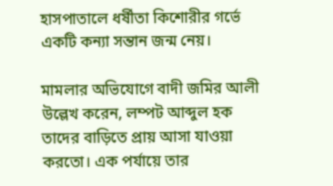হাসপাতালে ধর্ষীতা কিশোরীর গর্ভে একটি কন্যা সন্তান জন্ম নেয়।

মামলার অভিযোগে বাদী জমির আলী উল্লেখ করেন, লম্পট আব্দুল হক তাদের বাড়িতে প্রায় আসা যাওয়া করতো। এক পর্যায়ে তার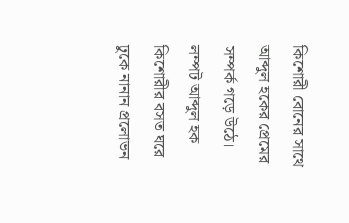কিশোরী বোনের সাথে আব্দুল হকের প্রেমের সম্পর্ক গড়ে উঠে। লম্পট আব্দুল হক কিশোরীর বসত ঘরে ঢুকে নানান প্রলোভন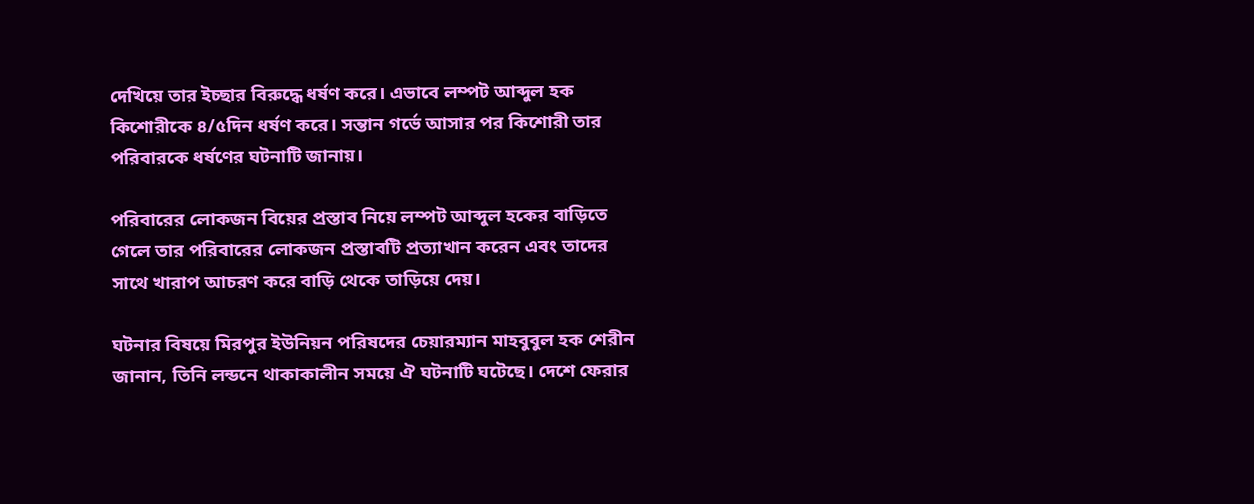দেখিয়ে তার ইচ্ছার বিরুদ্ধে ধর্ষণ করে। এভাবে লম্পট আব্দুল হক কিশোরীকে ৪/৫দিন ধর্ষণ করে। সন্তান গর্ভে আসার পর কিশোরী তার পরিবারকে ধর্ষণের ঘটনাটি জানায়।

পরিবারের লোকজন বিয়ের প্রস্তাব নিয়ে লম্পট আব্দুল হকের বাড়িতে গেলে তার পরিবারের লোকজন প্রস্তাবটি প্রত্যাখান করেন এবং তাদের সাথে খারাপ আচরণ করে বাড়ি থেকে তাড়িয়ে দেয়।

ঘটনার বিষয়ে মিরপুর ইউনিয়ন পরিষদের চেয়ারম্যান মাহবুবুল হক শেরীন জানান, তিনি লন্ডনে থাকাকালীন সময়ে ঐ ঘটনাটি ঘটেছে। দেশে ফেরার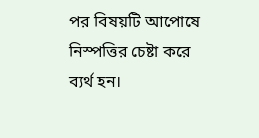পর বিষয়টি আপোষে নিস্পত্তির চেষ্টা করে ব্যর্থ হন।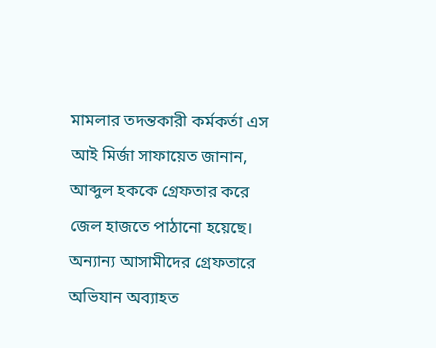মামলার তদন্তকারী কর্মকর্তা এস আই মির্জা সাফায়েত জানান, আব্দুল হককে গ্রেফতার করে জেল হাজতে পাঠানো হয়েছে। অন্যান্য আসামীদের গ্রেফতারে অভিযান অব্যাহত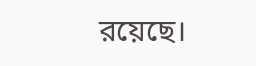রয়েছে।